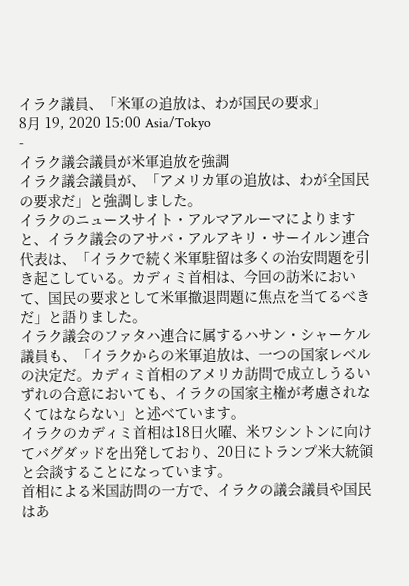イラク議員、「米軍の追放は、わが国民の要求」
8月 19, 2020 15:00 Asia/Tokyo
-
イラク議会議員が米軍追放を強調
イラク議会議員が、「アメリカ軍の追放は、わが全国民の要求だ」と強調しました。
イラクのニュースサイト・アルマアルーマによりますと、イラク議会のアサバ・アルアキリ・サーイルン連合代表は、「イラクで続く米軍駐留は多くの治安問題を引き起こしている。カディミ首相は、今回の訪米において、国民の要求として米軍撤退問題に焦点を当てるべきだ」と語りました。
イラク議会のファタハ連合に属するハサン・シャーケル議員も、「イラクからの米軍追放は、一つの国家レベルの決定だ。カディミ首相のアメリカ訪問で成立しうるいずれの合意においても、イラクの国家主権が考慮されなくてはならない」と述べています。
イラクのカディミ首相は18日火曜、米ワシントンに向けてバグダッドを出発しており、20日にトランプ米大統領と会談することになっています。
首相による米国訪問の一方で、イラクの議会議員や国民はあ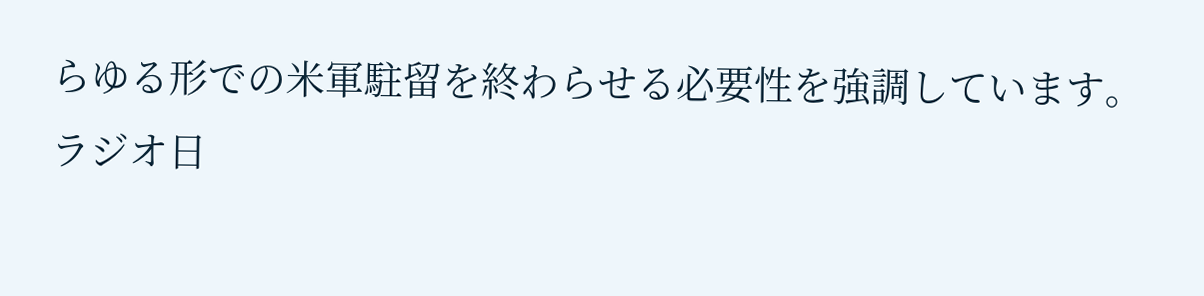らゆる形での米軍駐留を終わらせる必要性を強調しています。
ラジオ日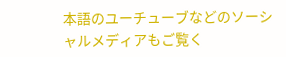本語のユーチューブなどのソーシャルメディアもご覧く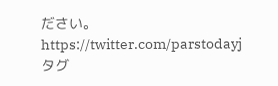ださい。
https://twitter.com/parstodayj
タグ